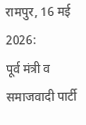रामपुर, 16 मई 2026:
पूर्व मंत्री व समाजवादी पार्टी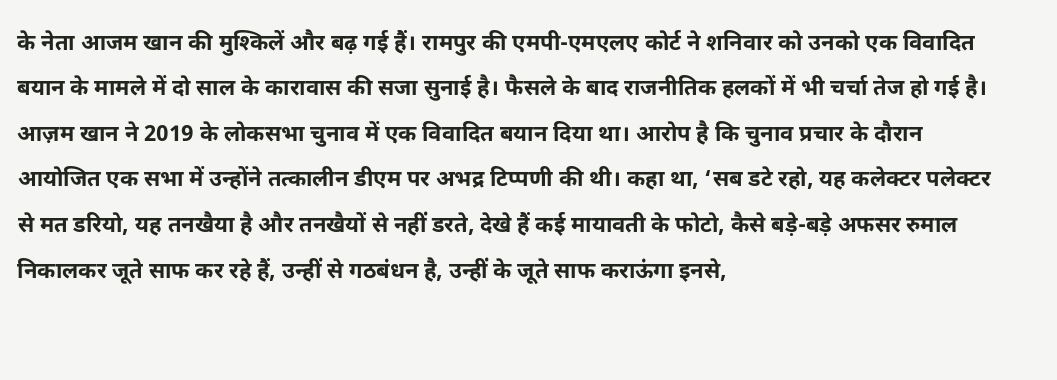के नेता आजम खान की मुश्किलें और बढ़ गई हैं। रामपुर की एमपी-एमएलए कोर्ट ने शनिवार को उनको एक विवादित बयान के मामले में दो साल के कारावास की सजा सुनाई है। फैसले के बाद राजनीतिक हलकों में भी चर्चा तेज हो गई है।
आज़म खान ने 2019 के लोकसभा चुनाव में एक विवादित बयान दिया था। आरोप है कि चुनाव प्रचार के दौरान आयोजित एक सभा में उन्होंने तत्कालीन डीएम पर अभद्र टिप्पणी की थी। कहा था, ‘सब डटे रहो, यह कलेक्टर पलेक्टर से मत डरियो, यह तनखैया है और तनखैयों से नहीं डरते, देखे हैं कई मायावती के फोटो, कैसे बड़े-बड़े अफसर रुमाल निकालकर जूते साफ कर रहे हैं, उन्हीं से गठबंधन है, उन्हीं के जूते साफ कराऊंगा इनसे,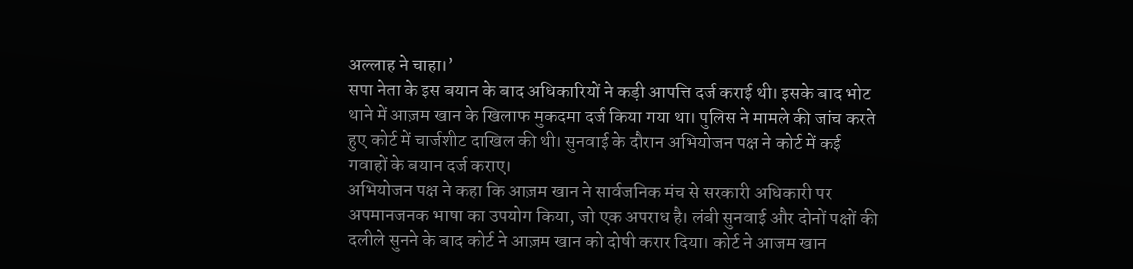अल्लाह ने चाहा।’
सपा नेता के इस बयान के बाद अधिकारियों ने कड़ी आपत्ति दर्ज कराई थी। इसके बाद भोट थाने में आज़म खान के खिलाफ मुकदमा दर्ज किया गया था। पुलिस ने मामले की जांच करते हुए कोर्ट में चार्जशीट दाखिल की थी। सुनवाई के दौरान अभियोजन पक्ष ने कोर्ट में कई गवाहों के बयान दर्ज कराए।
अभियोजन पक्ष ने कहा कि आज़म खान ने सार्वजनिक मंच से सरकारी अधिकारी पर अपमानजनक भाषा का उपयोग किया, जो एक अपराध है। लंबी सुनवाई और दोनों पक्षों की दलीले सुनने के बाद कोर्ट ने आज़म खान को दोषी करार दिया। कोर्ट ने आजम खान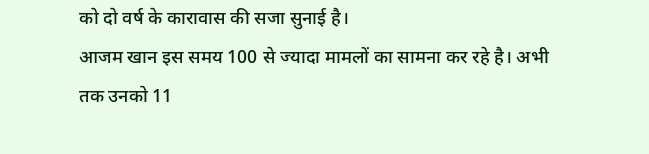को दो वर्ष के कारावास की सजा सुनाई है।
आजम खान इस समय 100 से ज्यादा मामलों का सामना कर रहे है। अभी तक उनको 11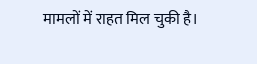मामलों में राहत मिल चुकी है।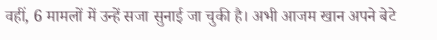वहीं, 6 मामलों में उन्हें सजा सुनाई जा चुकी है। अभी आजम खान अपने बेटे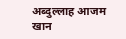अब्दुल्लाह आजम खान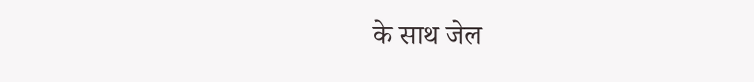के साथ जेल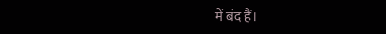में बंद हैं।